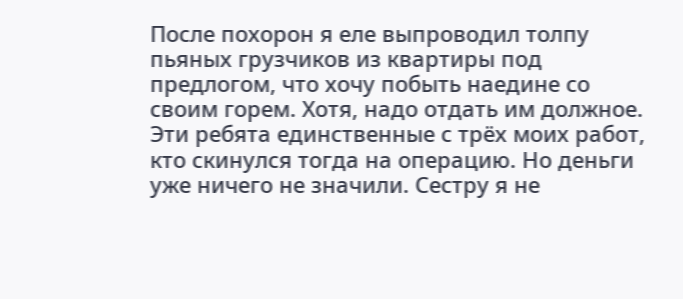После похорон я еле выпроводил толпу пьяных грузчиков из квартиры под предлогом, что хочу побыть наедине со своим горем. Хотя, надо отдать им должное. Эти ребята единственные с трёх моих работ, кто скинулся тогда на операцию. Но деньги уже ничего не значили. Сестру я не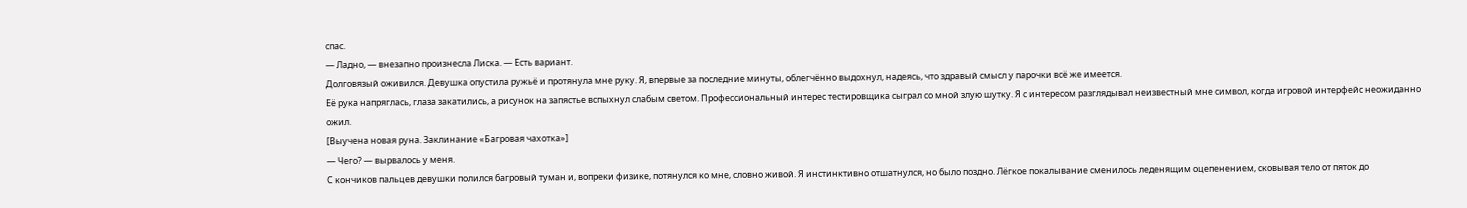спас.
— Ладно, — внезапно произнесла Лиска. — Есть вариант.
Долговязый оживился. Девушка опустила ружьё и протянула мне руку. Я, впервые за последние минуты, облегчённо выдохнул, надеясь, что здравый смысл у парочки всё же имеется.
Её рука напряглась, глаза закатились, а рисунок на запястье вспыхнул слабым светом. Профессиональный интерес тестировщика сыграл со мной злую шутку. Я с интересом разглядывал неизвестный мне символ, когда игровой интерфейс неожиданно ожил.
[Выучена новая руна. Заклинание «Багровая чахотка»]
— Чего? — вырвалось у меня.
С кончиков пальцев девушки полился багровый туман и, вопреки физике, потянулся ко мне, словно живой. Я инстинктивно отшатнулся, но было поздно. Лёгкое покалывание сменилось леденящим оцепенением, сковывая тело от пяток до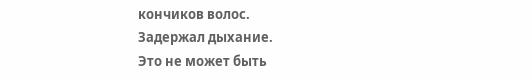кончиков волос.
Задержал дыхание.
Это не может быть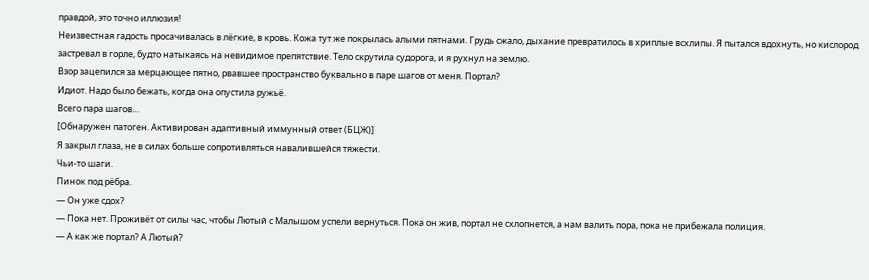правдой, это точно иллюзия!
Неизвестная гадость просачивалась в лёгкие, в кровь. Кожа тут же покрылась алыми пятнами. Грудь сжало, дыхание превратилось в хриплые всхлипы. Я пытался вдохнуть, но кислород застревал в горле, будто натыкаясь на невидимое препятствие. Тело скрутила судорога, и я рухнул на землю.
Взор зацепился за мерцающее пятно, рвавшее пространство буквально в паре шагов от меня. Портал?
Идиот. Надо было бежать, когда она опустила ружьё.
Всего пара шагов…
[Обнаружен патоген. Активирован адаптивный иммунный ответ (БЦЖ)]
Я закрыл глаза, не в силах больше сопротивляться навалившейся тяжести.
Чьи-то шаги.
Пинок под рёбра.
— Он уже сдох?
— Пока нет. Проживёт от силы час, чтобы Лютый с Малышом успели вернуться. Пока он жив, портал не схлопнется, а нам валить пора, пока не прибежала полиция.
— А как же портал? А Лютый?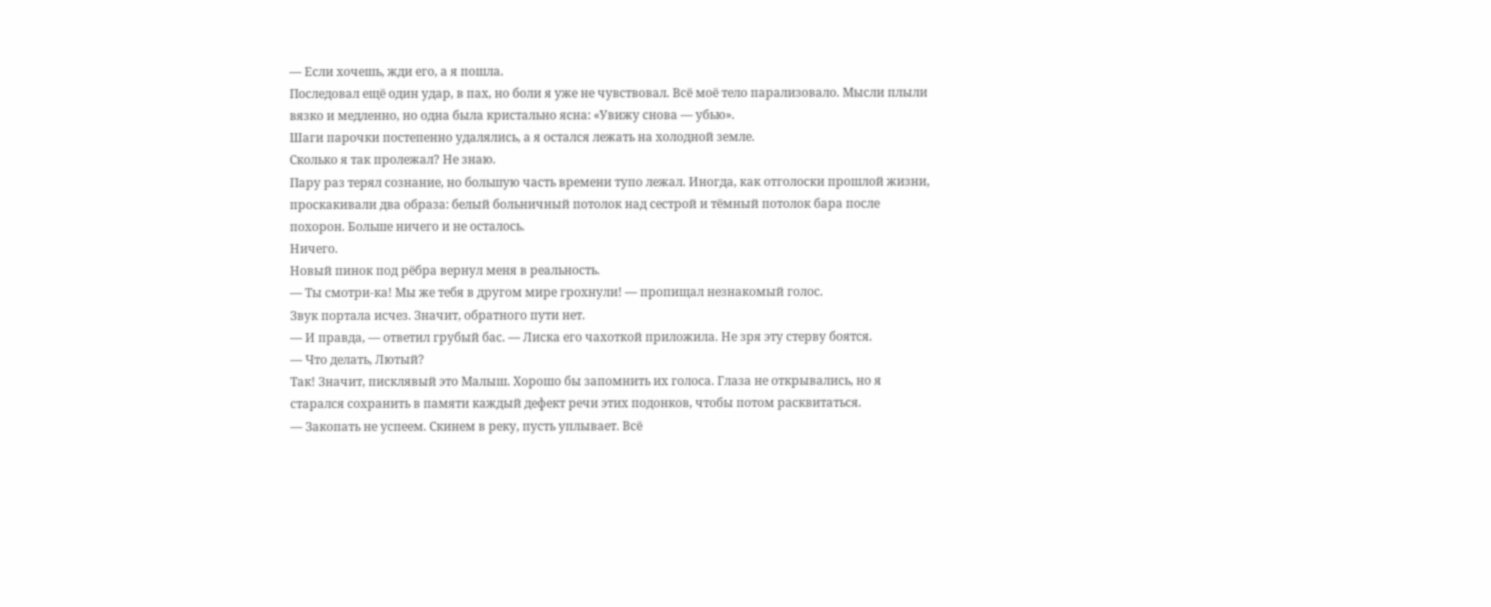— Если хочешь, жди его, а я пошла.
Последовал ещё один удар, в пах, но боли я уже не чувствовал. Всё моё тело парализовало. Мысли плыли вязко и медленно, но одна была кристально ясна: «Увижу снова — убью».
Шаги парочки постепенно удалялись, а я остался лежать на холодной земле.
Сколько я так пролежал? Не знаю.
Пару раз терял сознание, но большую часть времени тупо лежал. Иногда, как отголоски прошлой жизни, проскакивали два образа: белый больничный потолок над сестрой и тёмный потолок бара после похорон. Больше ничего и не осталось.
Ничего.
Новый пинок под рёбра вернул меня в реальность.
— Ты смотри-ка! Мы же тебя в другом мире грохнули! — пропищал незнакомый голос.
Звук портала исчез. Значит, обратного пути нет.
— И правда, — ответил грубый бас. — Лиска его чахоткой приложила. Не зря эту стерву боятся.
— Что делать, Лютый?
Так! Значит, писклявый это Малыш. Хорошо бы запомнить их голоса. Глаза не открывались, но я старался сохранить в памяти каждый дефект речи этих подонков, чтобы потом расквитаться.
— Закопать не успеем. Скинем в реку, пусть уплывает. Всё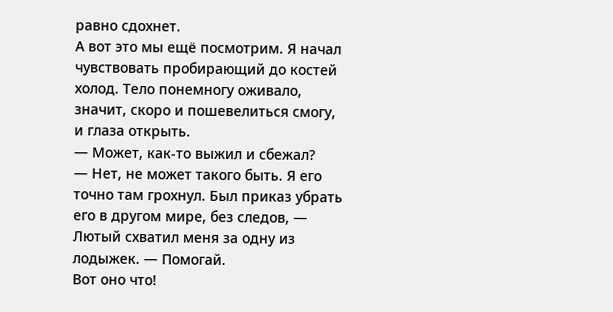равно сдохнет.
А вот это мы ещё посмотрим. Я начал чувствовать пробирающий до костей холод. Тело понемногу оживало, значит, скоро и пошевелиться смогу, и глаза открыть.
— Может, как-то выжил и сбежал?
— Нет, не может такого быть. Я его точно там грохнул. Был приказ убрать его в другом мире, без следов, — Лютый схватил меня за одну из лодыжек. — Помогай.
Вот оно что!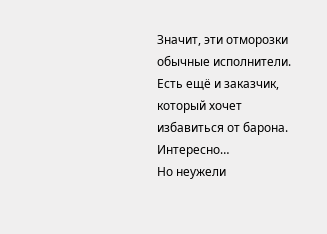Значит, эти отморозки обычные исполнители. Есть ещё и заказчик, который хочет избавиться от барона.
Интересно…
Но неужели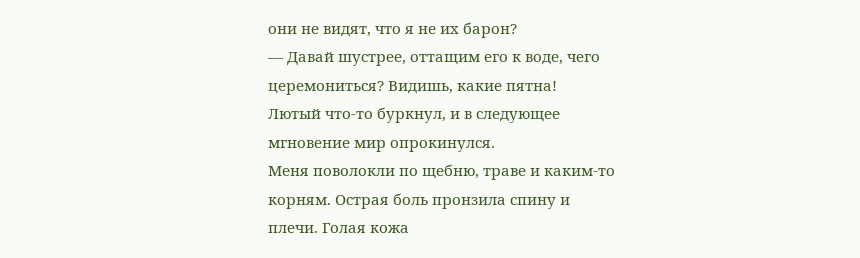они не видят, что я не их барон?
— Давай шустрее, оттащим его к воде, чего церемониться? Видишь, какие пятна!
Лютый что-то буркнул, и в следующее мгновение мир опрокинулся.
Меня поволокли по щебню, траве и каким-то корням. Острая боль пронзила спину и плечи. Голая кожа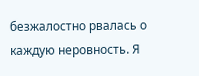безжалостно рвалась о каждую неровность. Я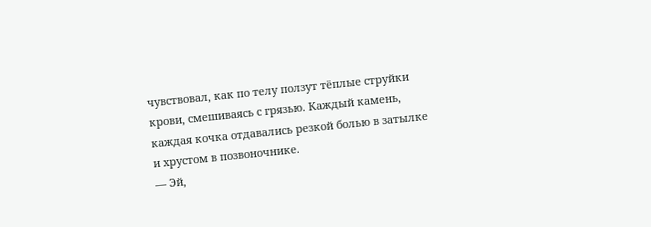чувствовал, как по телу ползут тёплые струйки крови, смешиваясь с грязью. Каждый камень, каждая кочка отдавались резкой болью в затылке и хрустом в позвоночнике.
— Эй,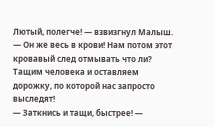Лютый, полегче! — взвизгнул Малыш. — Он же весь в крови! Нам потом этот кровавый след отмывать что ли? Тащим человека и оставляем дорожку, по которой нас запросто выследят!
— Заткнись и тащи, быстрее! —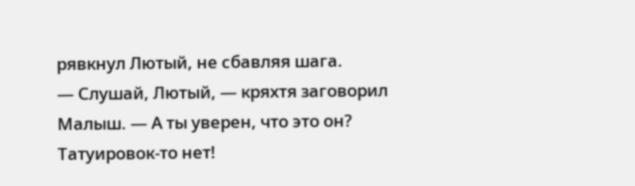рявкнул Лютый, не сбавляя шага.
— Слушай, Лютый, — кряхтя заговорил Малыш. — А ты уверен, что это он? Татуировок-то нет!